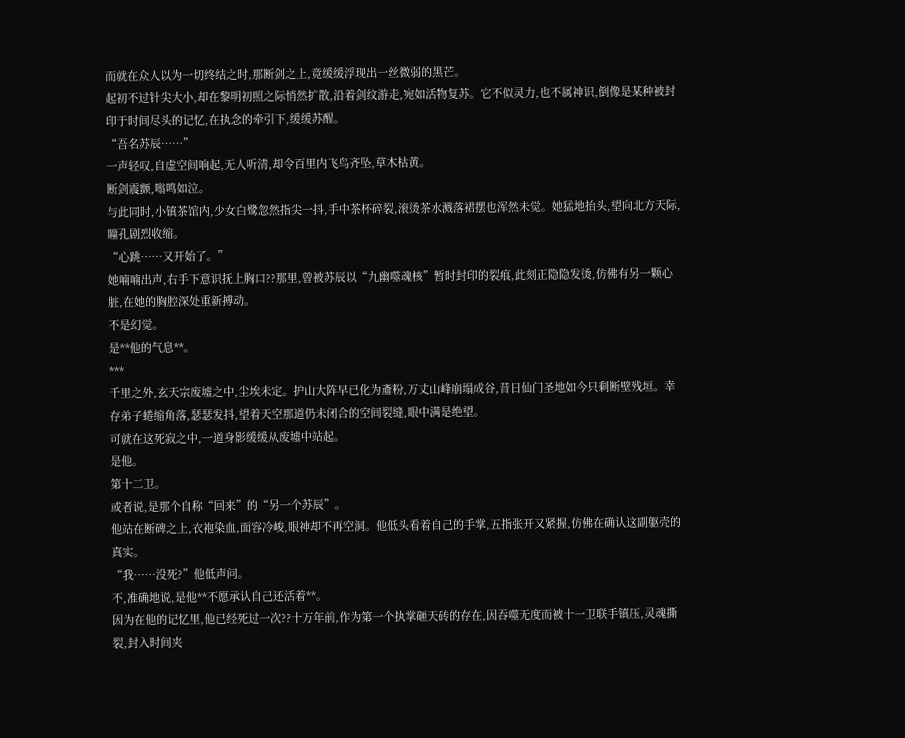而就在众人以为一切终结之时,那断剑之上,竟缓缓浮现出一丝微弱的黑芒。
起初不过针尖大小,却在黎明初照之际悄然扩散,沿着剑纹游走,宛如活物复苏。它不似灵力,也不属神识,倒像是某种被封印于时间尽头的记忆,在执念的牵引下,缓缓苏醒。
“吾名苏辰……”
一声轻叹,自虚空间响起,无人听清,却令百里内飞鸟齐坠,草木枯黄。
断剑震颤,嗡鸣如泣。
与此同时,小镇茶馆内,少女白鹭忽然指尖一抖,手中茶杯碎裂,滚烫茶水溅落裙摆也浑然未觉。她猛地抬头,望向北方天际,瞳孔剧烈收缩。
“心跳……又开始了。”
她喃喃出声,右手下意识抚上胸口??那里,曾被苏辰以“九幽噬魂核”暂时封印的裂痕,此刻正隐隐发烫,仿佛有另一颗心脏,在她的胸腔深处重新搏动。
不是幻觉。
是**他的气息**。
***
千里之外,玄天宗废墟之中,尘埃未定。护山大阵早已化为齑粉,万丈山峰崩塌成谷,昔日仙门圣地如今只剩断壁残垣。幸存弟子蜷缩角落,瑟瑟发抖,望着天空那道仍未闭合的空间裂缝,眼中满是绝望。
可就在这死寂之中,一道身影缓缓从废墟中站起。
是他。
第十二卫。
或者说,是那个自称“回来”的“另一个苏辰”。
他站在断碑之上,衣袍染血,面容冷峻,眼神却不再空洞。他低头看着自己的手掌,五指张开又紧握,仿佛在确认这副躯壳的真实。
“我……没死?”他低声问。
不,准确地说,是他**不愿承认自己还活着**。
因为在他的记忆里,他已经死过一次??十万年前,作为第一个执掌砸天砖的存在,因吞噬无度而被十一卫联手镇压,灵魂撕裂,封入时间夹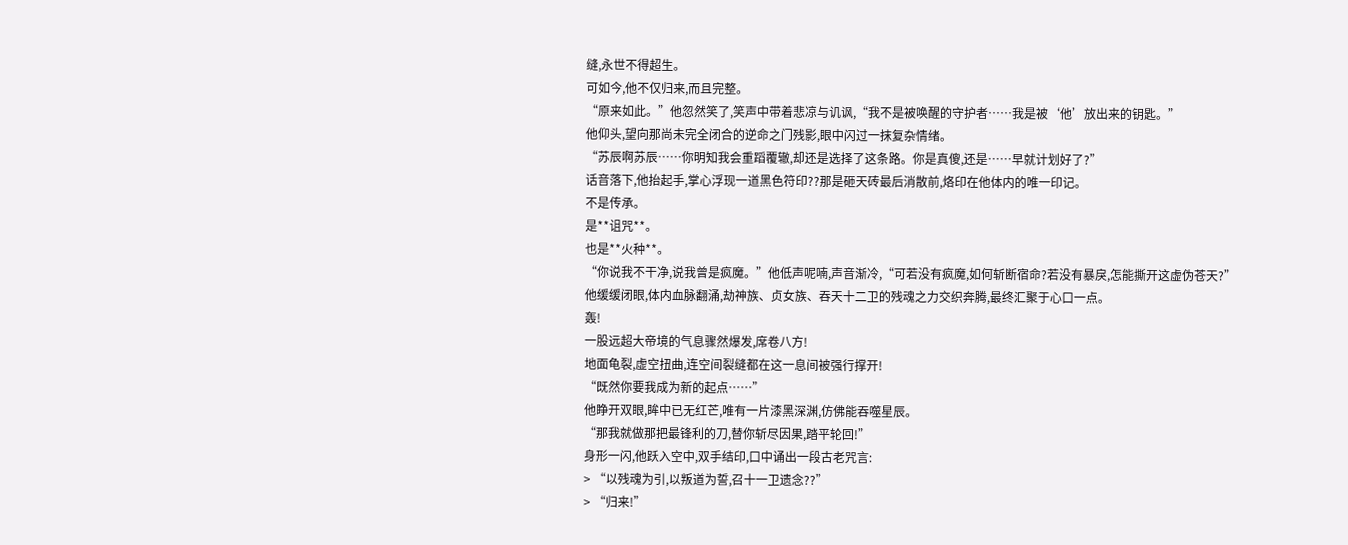缝,永世不得超生。
可如今,他不仅归来,而且完整。
“原来如此。”他忽然笑了,笑声中带着悲凉与讥讽,“我不是被唤醒的守护者……我是被‘他’放出来的钥匙。”
他仰头,望向那尚未完全闭合的逆命之门残影,眼中闪过一抹复杂情绪。
“苏辰啊苏辰……你明知我会重蹈覆辙,却还是选择了这条路。你是真傻,还是……早就计划好了?”
话音落下,他抬起手,掌心浮现一道黑色符印??那是砸天砖最后消散前,烙印在他体内的唯一印记。
不是传承。
是**诅咒**。
也是**火种**。
“你说我不干净,说我曾是疯魔。”他低声呢喃,声音渐冷,“可若没有疯魔,如何斩断宿命?若没有暴戾,怎能撕开这虚伪苍天?”
他缓缓闭眼,体内血脉翻涌,劫神族、贞女族、吞天十二卫的残魂之力交织奔腾,最终汇聚于心口一点。
轰!
一股远超大帝境的气息骤然爆发,席卷八方!
地面龟裂,虚空扭曲,连空间裂缝都在这一息间被强行撑开!
“既然你要我成为新的起点……”
他睁开双眼,眸中已无红芒,唯有一片漆黑深渊,仿佛能吞噬星辰。
“那我就做那把最锋利的刀,替你斩尽因果,踏平轮回!”
身形一闪,他跃入空中,双手结印,口中诵出一段古老咒言:
> “以残魂为引,以叛道为誓,召十一卫遗念??”
> “归来!”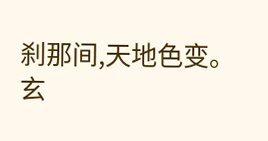刹那间,天地色变。
玄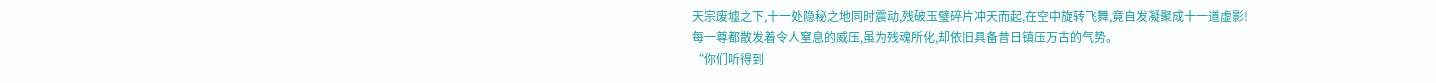天宗废墟之下,十一处隐秘之地同时震动,残破玉璧碎片冲天而起,在空中旋转飞舞,竟自发凝聚成十一道虚影!
每一尊都散发着令人窒息的威压,虽为残魂所化,却依旧具备昔日镇压万古的气势。
“你们听得到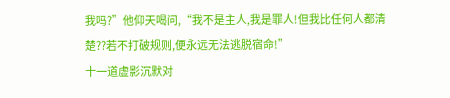我吗?”他仰天喝问,“我不是主人,我是罪人!但我比任何人都清楚??若不打破规则,便永远无法逃脱宿命!”
十一道虚影沉默对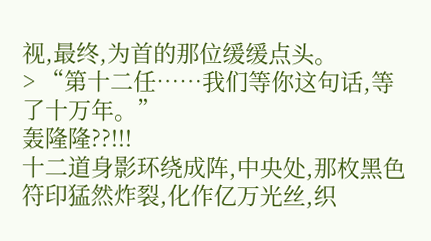视,最终,为首的那位缓缓点头。
> “第十二任……我们等你这句话,等了十万年。”
轰隆隆??!!!
十二道身影环绕成阵,中央处,那枚黑色符印猛然炸裂,化作亿万光丝,织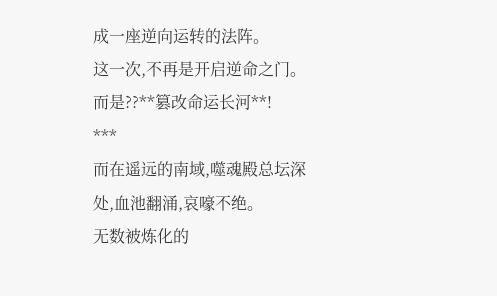成一座逆向运转的法阵。
这一次,不再是开启逆命之门。
而是??**篡改命运长河**!
***
而在遥远的南域,噬魂殿总坛深处,血池翻涌,哀嚎不绝。
无数被炼化的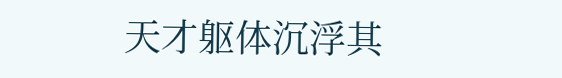天才躯体沉浮其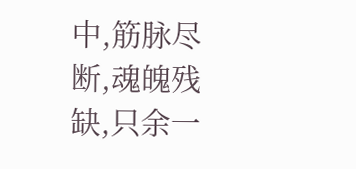中,筋脉尽断,魂魄残缺,只余一